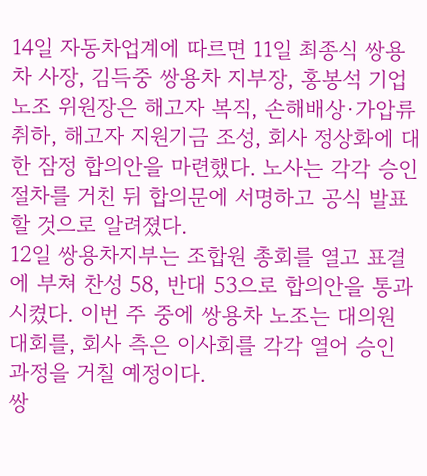14일 자동차업계에 따르면 11일 최종식 쌍용차 사장, 김득중 쌍용차 지부장, 홍봉석 기업노조 위원장은 해고자 복직, 손해배상·가압류 취하, 해고자 지원기금 조성, 회사 정상화에 대한 잠정 합의안을 마련했다. 노사는 각각 승인 절차를 거친 뒤 합의문에 서명하고 공식 발표할 것으로 알려졌다.
12일 쌍용차지부는 조합원 총회를 열고 표결에 부쳐 찬성 58, 반대 53으로 합의안을 통과시켰다. 이번 주 중에 쌍용차 노조는 대의원 대회를, 회사 측은 이사회를 각각 열어 승인 과정을 거칠 예정이다.
쌍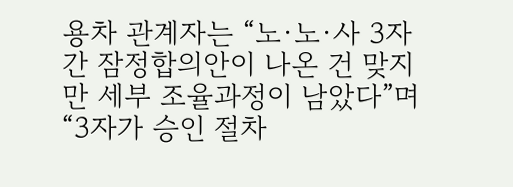용차 관계자는 “노·노·사 3자 간 잠정합의안이 나온 건 맞지만 세부 조율과정이 남았다”며 “3자가 승인 절차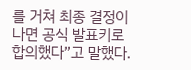를 거쳐 최종 결정이 나면 공식 발표키로 합의했다”고 말했다.